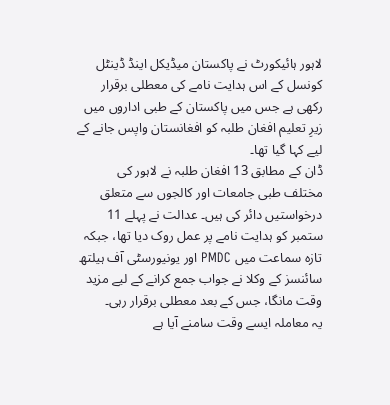لاہور ہائیکورٹ نے پاکستان میڈیکل اینڈ ڈینٹل کونسل کے اس ہدایت نامے کی معطلی برقرار رکھی ہے جس میں پاکستان کے طبی اداروں میں زیرِ تعلیم افغان طلبہ کو افغانستان واپس جانے کے لیے کہا گیا تھا۔
ڈان کے مطابق 13 افغان طلبہ نے لاہور کی مختلف طبی جامعات اور کالجوں سے متعلق درخواستیں دائر کی ہیں۔ عدالت نے پہلے 11 ستمبر کو ہدایت نامے پر عمل روک دیا تھا، جبکہ تازہ سماعت میں PMDC اور یونیورسٹی آف ہیلتھ سائنسز کے وکلا نے جواب جمع کرانے کے لیے مزید وقت مانگا، جس کے بعد معطلی برقرار رہی۔
یہ معاملہ ایسے وقت سامنے آیا ہے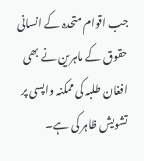جب اقوام متحدہ کے انسانی حقوق کے ماہرین نے بھی افغان طلبہ کی ممکنہ واپسی پر تشویش ظاہر کی ہے۔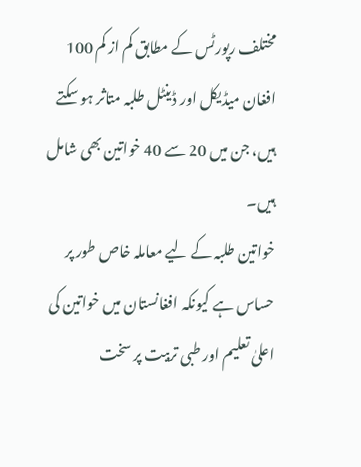مختلف رپورٹس کے مطابق کم از کم 100 افغان میڈیکل اور ڈینٹل طلبہ متاثر ہو سکتے ہیں، جن میں 20 سے 40 خواتین بھی شامل ہیں۔
خواتین طلبہ کے لیے معاملہ خاص طور پر حساس ہے کیونکہ افغانستان میں خواتین کی اعلیٰ تعلیم اور طبی تربیت پر سخت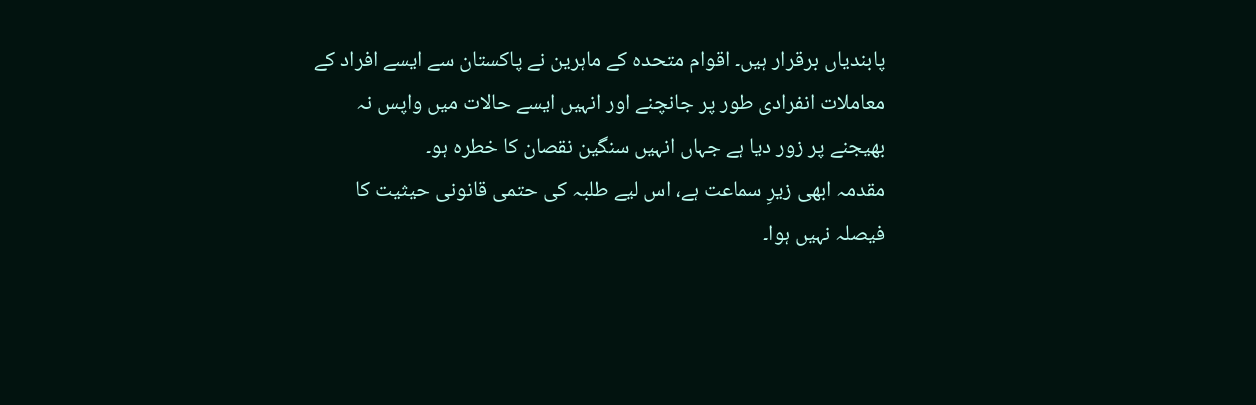پابندیاں برقرار ہیں۔ اقوام متحدہ کے ماہرین نے پاکستان سے ایسے افراد کے معاملات انفرادی طور پر جانچنے اور انہیں ایسے حالات میں واپس نہ بھیجنے پر زور دیا ہے جہاں انہیں سنگین نقصان کا خطرہ ہو۔
مقدمہ ابھی زیرِ سماعت ہے، اس لیے طلبہ کی حتمی قانونی حیثیت کا فیصلہ نہیں ہوا۔